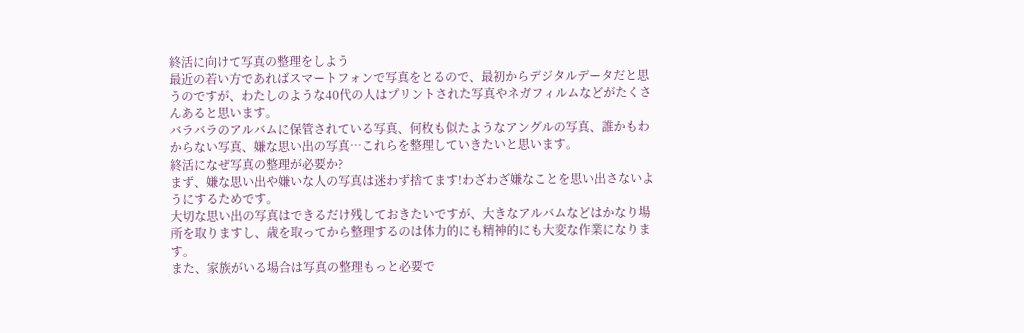終活に向けて写真の整理をしよう
最近の若い方であればスマートフォンで写真をとるので、最初からデジタルデータだと思うのですが、わたしのような40代の人はプリントされた写真やネガフィルムなどがたくさんあると思います。
バラバラのアルバムに保管されている写真、何枚も似たようなアングルの写真、誰かもわからない写真、嫌な思い出の写真…これらを整理していきたいと思います。
終活になぜ写真の整理が必要か?
まず、嫌な思い出や嫌いな人の写真は迷わず捨てます!わざわざ嫌なことを思い出さないようにするためです。
大切な思い出の写真はできるだけ残しておきたいですが、大きなアルバムなどはかなり場所を取りますし、歳を取ってから整理するのは体力的にも精神的にも大変な作業になります。
また、家族がいる場合は写真の整理もっと必要で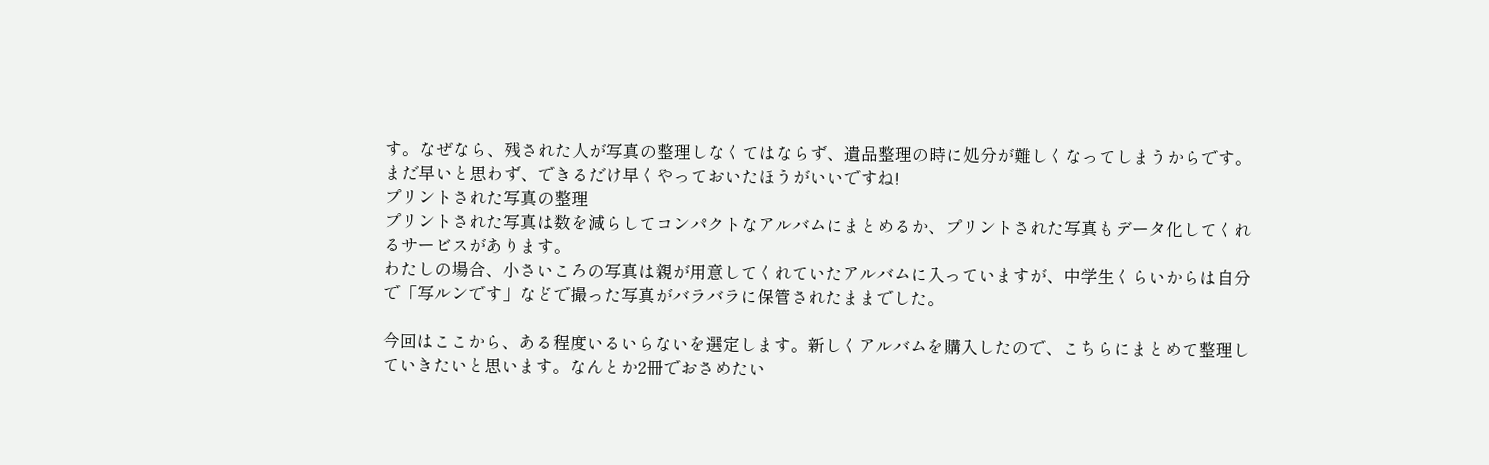す。なぜなら、残された人が写真の整理しなくてはならず、遺品整理の時に処分が難しくなってしまうからです。
まだ早いと思わず、できるだけ早くやっておいたほうがいいですね!
プリントされた写真の整理
プリントされた写真は数を減らしてコンパクトなアルバムにまとめるか、プリントされた写真もデータ化してくれるサービスがあります。
わたしの場合、小さいころの写真は親が用意してくれていたアルバムに入っていますが、中学生くらいからは自分で「写ルンです」などで撮った写真がバラバラに保管されたままでした。

今回はここから、ある程度いるいらないを選定します。新しくアルバムを購入したので、こちらにまとめて整理していきたいと思います。なんとか2冊でおさめたい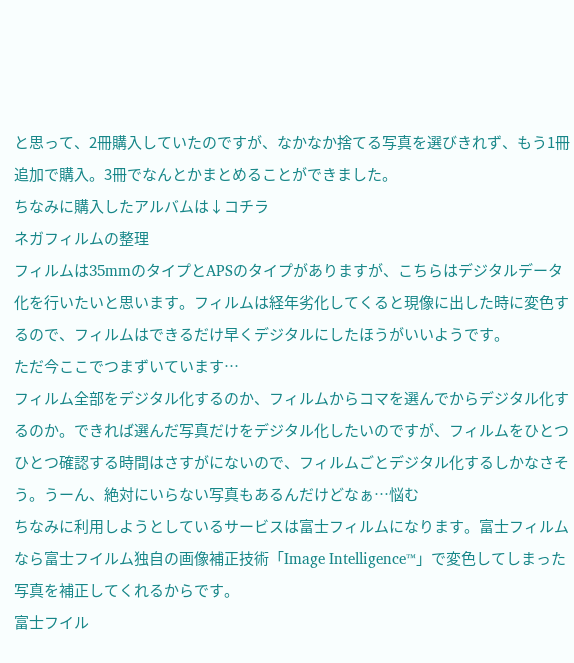と思って、2冊購入していたのですが、なかなか捨てる写真を選びきれず、もう1冊追加で購入。3冊でなんとかまとめることができました。
ちなみに購入したアルバムは↓コチラ
ネガフィルムの整理
フィルムは35mmのタイプとAPSのタイプがありますが、こちらはデジタルデータ化を行いたいと思います。フィルムは経年劣化してくると現像に出した時に変色するので、フィルムはできるだけ早くデジタルにしたほうがいいようです。
ただ今ここでつまずいています…
フィルム全部をデジタル化するのか、フィルムからコマを選んでからデジタル化するのか。できれば選んだ写真だけをデジタル化したいのですが、フィルムをひとつひとつ確認する時間はさすがにないので、フィルムごとデジタル化するしかなさそう。うーん、絶対にいらない写真もあるんだけどなぁ…悩む
ちなみに利用しようとしているサービスは富士フィルムになります。富士フィルムなら富士フイルム独自の画像補正技術「Image Intelligence™」で変色してしまった写真を補正してくれるからです。
富士フイル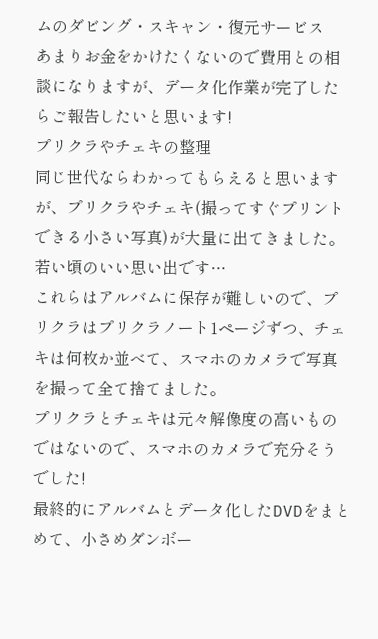ムのダビング・スキャン・復元サービス
あまりお金をかけたくないので費用との相談になりますが、データ化作業が完了したらご報告したいと思います!
プリクラやチェキの整理
同じ世代ならわかってもらえると思いますが、プリクラやチェキ(撮ってすぐプリントできる小さい写真)が大量に出てきました。若い頃のいい思い出です…
これらはアルバムに保存が難しいので、プリクラはプリクラノート1ページずつ、チェキは何枚か並べて、スマホのカメラで写真を撮って全て捨てました。
プリクラとチェキは元々解像度の高いものではないので、スマホのカメラで充分そうでした!
最終的にアルバムとデータ化したDVDをまとめて、小さめダンボー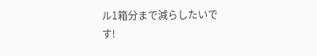ル1箱分まで減らしたいです!